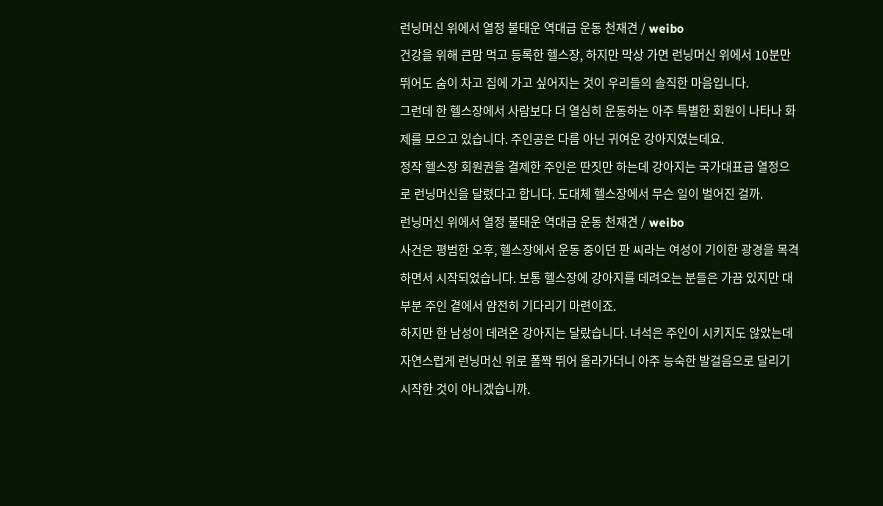런닝머신 위에서 열정 불태운 역대급 운동 천재견 / weibo
건강을 위해 큰맘 먹고 등록한 헬스장, 하지만 막상 가면 런닝머신 위에서 10분만 뛰어도 숨이 차고 집에 가고 싶어지는 것이 우리들의 솔직한 마음입니다.
그런데 한 헬스장에서 사람보다 더 열심히 운동하는 아주 특별한 회원이 나타나 화제를 모으고 있습니다. 주인공은 다름 아닌 귀여운 강아지였는데요.
정작 헬스장 회원권을 결제한 주인은 딴짓만 하는데 강아지는 국가대표급 열정으로 런닝머신을 달렸다고 합니다. 도대체 헬스장에서 무슨 일이 벌어진 걸까.
런닝머신 위에서 열정 불태운 역대급 운동 천재견 / weibo
사건은 평범한 오후, 헬스장에서 운동 중이던 판 씨라는 여성이 기이한 광경을 목격하면서 시작되었습니다. 보통 헬스장에 강아지를 데려오는 분들은 가끔 있지만 대부분 주인 곁에서 얌전히 기다리기 마련이죠.
하지만 한 남성이 데려온 강아지는 달랐습니다. 녀석은 주인이 시키지도 않았는데 자연스럽게 런닝머신 위로 폴짝 뛰어 올라가더니 아주 능숙한 발걸음으로 달리기 시작한 것이 아니겠습니까.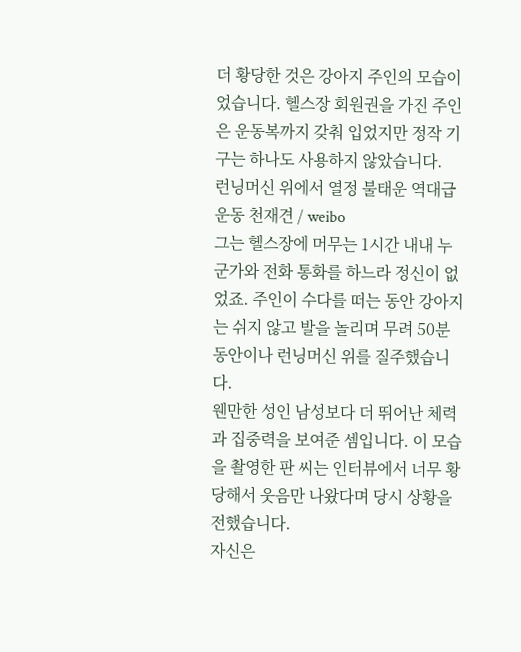더 황당한 것은 강아지 주인의 모습이었습니다. 헬스장 회원권을 가진 주인은 운동복까지 갖춰 입었지만 정작 기구는 하나도 사용하지 않았습니다.
런닝머신 위에서 열정 불태운 역대급 운동 천재견 / weibo
그는 헬스장에 머무는 1시간 내내 누군가와 전화 통화를 하느라 정신이 없었죠. 주인이 수다를 떠는 동안 강아지는 쉬지 않고 발을 놀리며 무려 50분 동안이나 런닝머신 위를 질주했습니다.
웬만한 성인 남성보다 더 뛰어난 체력과 집중력을 보여준 셈입니다. 이 모습을 촬영한 판 씨는 인터뷰에서 너무 황당해서 웃음만 나왔다며 당시 상황을 전했습니다.
자신은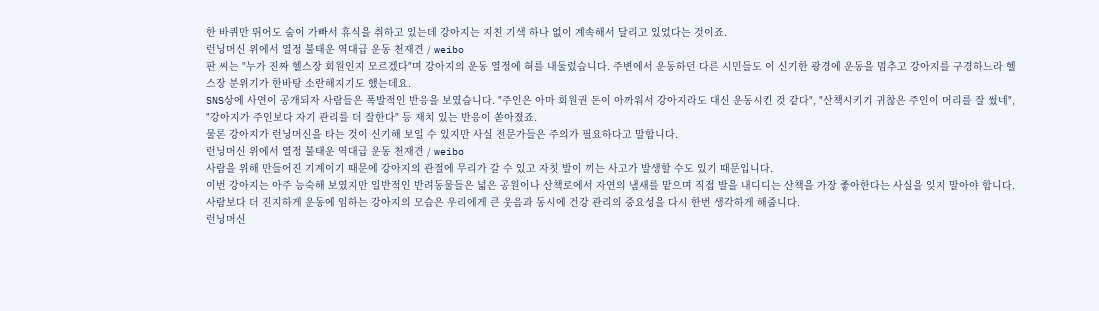한 바퀴만 뛰어도 숨이 가빠서 휴식을 취하고 있는데 강아지는 지친 기색 하나 없이 계속해서 달리고 있었다는 것이죠.
런닝머신 위에서 열정 불태운 역대급 운동 천재견 / weibo
판 씨는 "누가 진짜 헬스장 회원인지 모르겠다"며 강아지의 운동 열정에 혀를 내둘렀습니다. 주변에서 운동하던 다른 시민들도 이 신기한 광경에 운동을 멈추고 강아지를 구경하느라 헬스장 분위기가 한바탕 소란해지기도 했는데요.
SNS상에 사연이 공개되자 사람들은 폭발적인 반응을 보였습니다. "주인은 아마 회원권 돈이 아까워서 강아지라도 대신 운동시킨 것 같다", "산책시키기 귀찮은 주인이 머리를 잘 썼네", "강아지가 주인보다 자기 관리를 더 잘한다" 등 재치 있는 반응이 쏟아졌죠.
물론 강아지가 런닝머신을 타는 것이 신기해 보일 수 있지만 사실 전문가들은 주의가 필요하다고 말합니다.
런닝머신 위에서 열정 불태운 역대급 운동 천재견 / weibo
사람을 위해 만들어진 기계이기 때문에 강아지의 관절에 무리가 갈 수 있고 자칫 발이 끼는 사고가 발생할 수도 있기 때문입니다.
이번 강아지는 아주 능숙해 보였지만 일반적인 반려동물들은 넓은 공원이나 산책로에서 자연의 냄새를 맡으며 직접 발을 내디디는 산책을 가장 좋아한다는 사실을 잊지 말아야 합니다.
사람보다 더 진지하게 운동에 임하는 강아지의 모습은 우리에게 큰 웃음과 동시에 건강 관리의 중요성을 다시 한번 생각하게 해줍니다.
런닝머신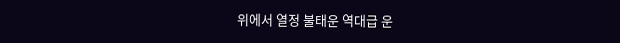위에서 열정 불태운 역대급 운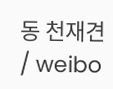동 천재견 / weibo